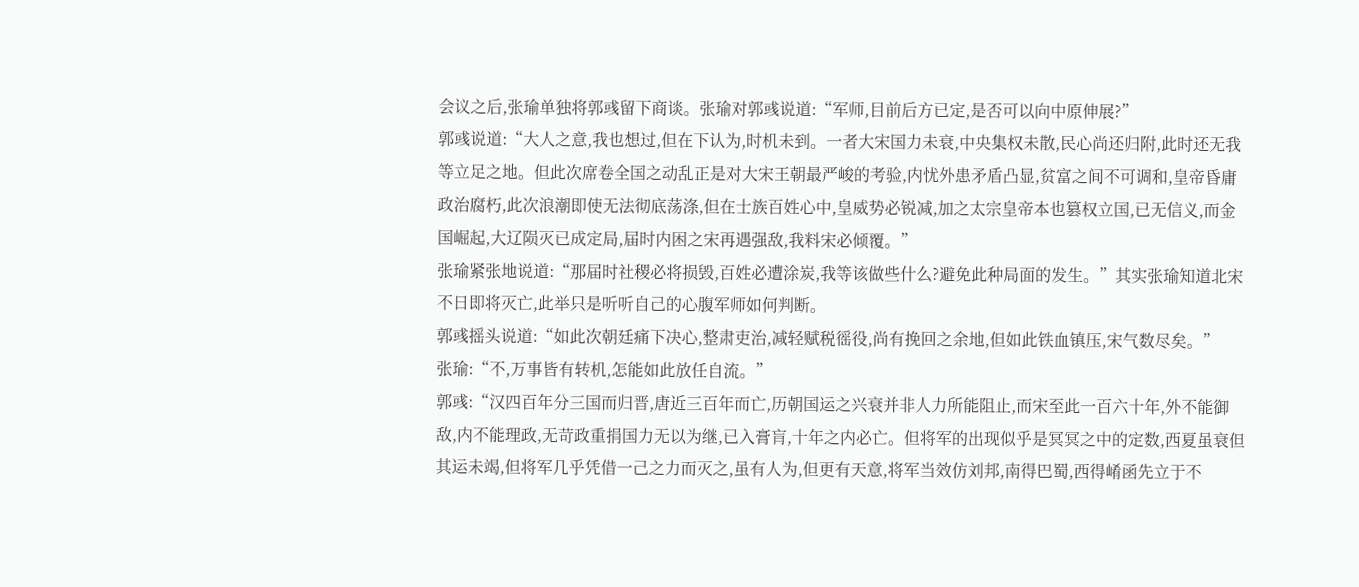会议之后,张瑜单独将郭彧留下商谈。张瑜对郭彧说道:“军师,目前后方已定,是否可以向中原伸展?”
郭彧说道:“大人之意,我也想过,但在下认为,时机未到。一者大宋国力未衰,中央集权未散,民心尚还归附,此时还无我等立足之地。但此次席卷全国之动乱正是对大宋王朝最严峻的考验,内忧外患矛盾凸显,贫富之间不可调和,皇帝昏庸政治腐朽,此次浪潮即使无法彻底荡涤,但在士族百姓心中,皇威势必锐减,加之太宗皇帝本也篡权立国,已无信义,而金国崛起,大辽陨灭已成定局,届时内困之宋再遇强敌,我料宋必倾覆。”
张瑜紧张地说道:“那届时社稷必将损毁,百姓必遭涂炭,我等该做些什么?避免此种局面的发生。”其实张瑜知道北宋不日即将灭亡,此举只是听听自己的心腹军师如何判断。
郭彧摇头说道:“如此次朝廷痛下决心,整肃吏治,减轻赋税徭役,尚有挽回之余地,但如此铁血镇压,宋气数尽矣。”
张瑜:“不,万事皆有转机,怎能如此放任自流。”
郭彧:“汉四百年分三国而归晋,唐近三百年而亡,历朝国运之兴衰并非人力所能阻止,而宋至此一百六十年,外不能御敌,内不能理政,无苛政重捐国力无以为继,已入膏肓,十年之内必亡。但将军的出现似乎是冥冥之中的定数,西夏虽衰但其运未竭,但将军几乎凭借一己之力而灭之,虽有人为,但更有天意,将军当效仿刘邦,南得巴蜀,西得崤函先立于不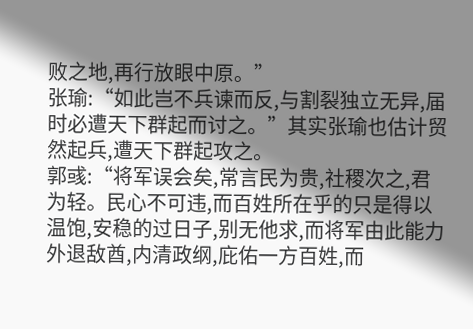败之地,再行放眼中原。”
张瑜:“如此岂不兵谏而反,与割裂独立无异,届时必遭天下群起而讨之。”其实张瑜也估计贸然起兵,遭天下群起攻之。
郭彧:“将军误会矣,常言民为贵,社稷次之,君为轻。民心不可违,而百姓所在乎的只是得以温饱,安稳的过日子,别无他求,而将军由此能力外退敌酋,内清政纲,庇佑一方百姓,而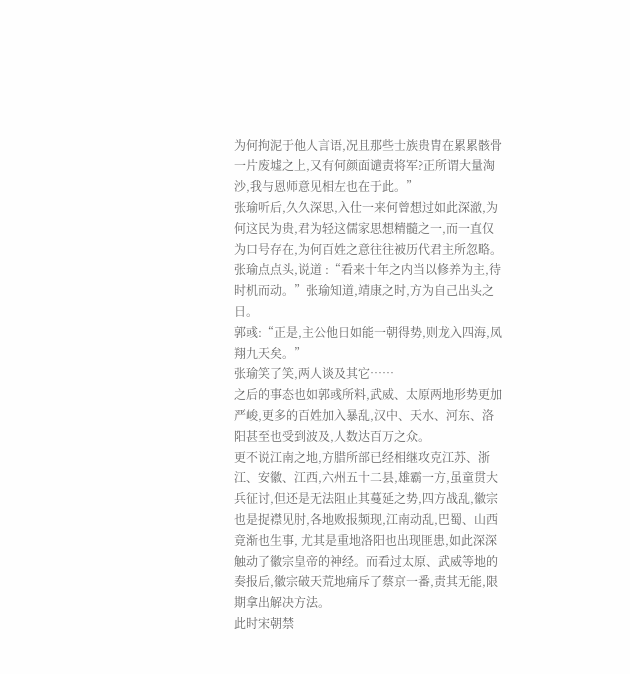为何拘泥于他人言语,况且那些士族贵胄在累累骸骨一片废墟之上,又有何颜面谴责将军?正所谓大量淘沙,我与恩师意见相左也在于此。”
张瑜听后,久久深思,入仕一来何曾想过如此深澈,为何这民为贵,君为轻这儒家思想精髓之一,而一直仅为口号存在,为何百姓之意往往被历代君主所忽略。
张瑜点点头,说道 :“看来十年之内当以修养为主,待时机而动。”张瑜知道,靖康之时,方为自己出头之日。
郭彧:“正是,主公他日如能一朝得势,则龙入四海,凤翔九天矣。”
张瑜笑了笑,两人谈及其它……
之后的事态也如郭彧所料,武威、太原两地形势更加严峻,更多的百姓加入暴乱,汉中、天水、河东、洛阳甚至也受到波及,人数达百万之众。
更不说江南之地,方腊所部已经相继攻克江苏、浙江、安徽、江西,六州五十二县,雄霸一方,虽童贯大兵征讨,但还是无法阻止其蔓延之势,四方战乱,徽宗也是捉襟见肘,各地败报频现,江南动乱,巴蜀、山西竟渐也生事, 尤其是重地洛阳也出现匪患,如此深深触动了徽宗皇帝的神经。而看过太原、武威等地的奏报后,徽宗破天荒地痛斥了蔡京一番,责其无能,限期拿出解决方法。
此时宋朝禁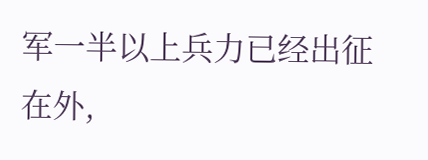军一半以上兵力已经出征在外,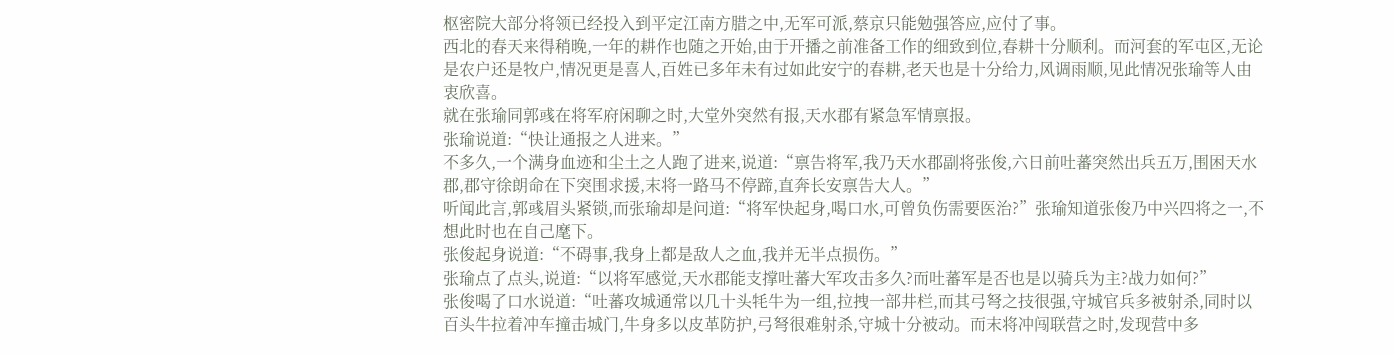枢密院大部分将领已经投入到平定江南方腊之中,无军可派,蔡京只能勉强答应,应付了事。
西北的春天来得稍晚,一年的耕作也随之开始,由于开播之前准备工作的细致到位,春耕十分顺利。而河套的军屯区,无论是农户还是牧户,情况更是喜人,百姓已多年未有过如此安宁的春耕,老天也是十分给力,风调雨顺,见此情况张瑜等人由衷欣喜。
就在张瑜同郭彧在将军府闲聊之时,大堂外突然有报,天水郡有紧急军情禀报。
张瑜说道:“快让通报之人进来。”
不多久,一个满身血迹和尘土之人跑了进来,说道:“禀告将军,我乃天水郡副将张俊,六日前吐蕃突然出兵五万,围困天水郡,郡守徐朗命在下突围求援,末将一路马不停蹄,直奔长安禀告大人。”
听闻此言,郭彧眉头紧锁,而张瑜却是问道:“将军快起身,喝口水,可曾负伤需要医治?”张瑜知道张俊乃中兴四将之一,不想此时也在自己麾下。
张俊起身说道:“不碍事,我身上都是敌人之血,我并无半点损伤。”
张瑜点了点头,说道:“以将军感觉,天水郡能支撑吐蕃大军攻击多久?而吐蕃军是否也是以骑兵为主?战力如何?”
张俊喝了口水说道:“吐蕃攻城通常以几十头牦牛为一组,拉拽一部井栏,而其弓弩之技很强,守城官兵多被射杀,同时以百头牛拉着冲车撞击城门,牛身多以皮革防护,弓弩很难射杀,守城十分被动。而末将冲闯联营之时,发现营中多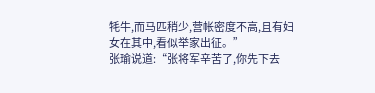牦牛,而马匹稍少,营帐密度不高,且有妇女在其中,看似举家出征。”
张瑜说道:“张将军辛苦了,你先下去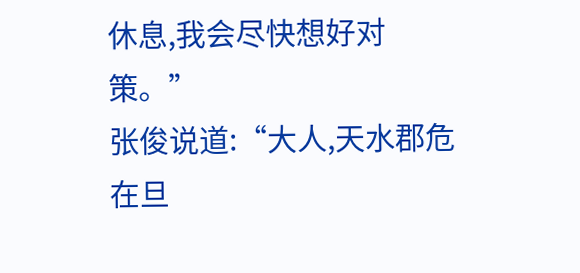休息,我会尽快想好对策。”
张俊说道:“大人,天水郡危在旦